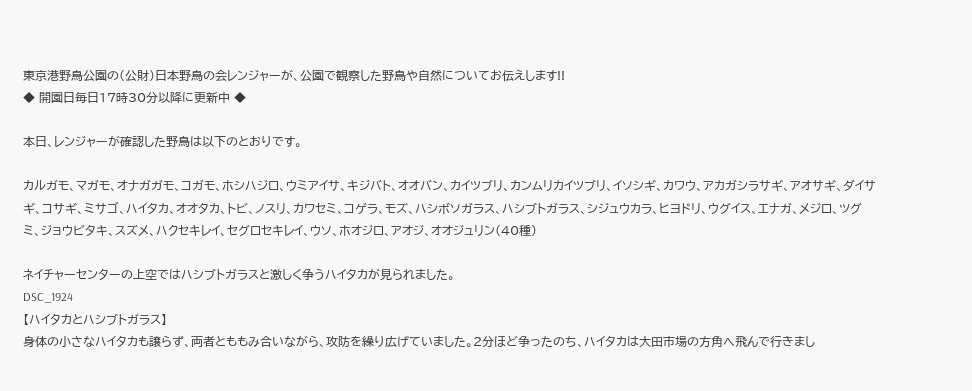東京港野鳥公園の(公財)日本野鳥の会レンジャーが、公園で観察した野鳥や自然についてお伝えします!!
◆ 開園日毎日17時30分以降に更新中 ◆

本日、レンジャーが確認した野鳥は以下のとおりです。

カルガモ、マガモ、オナガガモ、コガモ、ホシハジロ、ウミアイサ、キジバト、オオバン、カイツブリ、カンムリカイツブリ、イソシギ、カワウ、アカガシラサギ、アオサギ、ダイサギ、コサギ、ミサゴ、ハイタカ、オオタカ、トビ、ノスリ、カワセミ、コゲラ、モズ、ハシボソガラス、ハシブトガラス、シジュウカラ、ヒヨドリ、ウグイス、エナガ、メジロ、ツグミ、ジョウビタキ、スズメ、ハクセキレイ、セグロセキレイ、ウソ、ホオジロ、アオジ、オオジュリン(40種)

ネイチャーセンターの上空ではハシブトガラスと激しく争うハイタカが見られました。
DSC_1924
【ハイタカとハシブトガラス】
身体の小さなハイタカも譲らず、両者とももみ合いながら、攻防を繰り広げていました。2分ほど争ったのち、ハイタカは大田市場の方角へ飛んで行きまし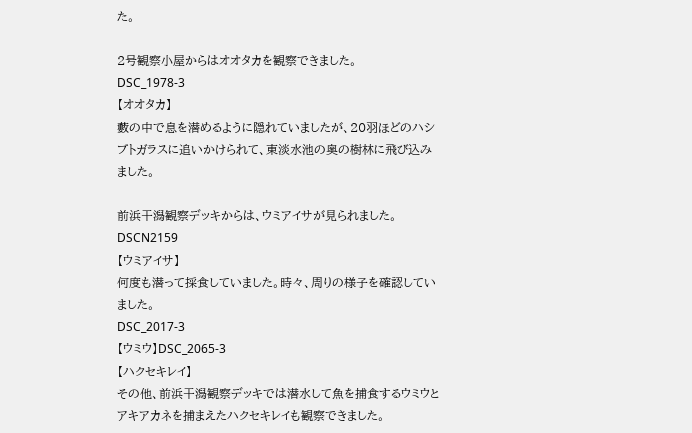た。

2号観察小屋からはオオタカを観察できました。
DSC_1978-3
【オオタカ】
藪の中で息を潜めるように隠れていましたが、20羽ほどのハシブトガラスに追いかけられて、東淡水池の奥の樹林に飛び込みました。

前浜干潟観察デッキからは、ウミアイサが見られました。
DSCN2159
【ウミアイサ】
何度も潜って採食していました。時々、周りの様子を確認していました。
DSC_2017-3
【ウミウ】DSC_2065-3
【ハクセキレイ】
その他、前浜干潟観察デッキでは潜水して魚を捕食するウミウとアキアカネを捕まえたハクセキレイも観察できました。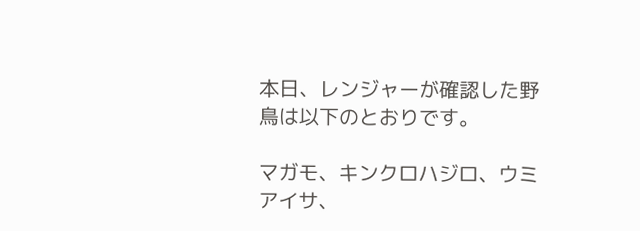本日、レンジャーが確認した野鳥は以下のとおりです。

マガモ、キンクロハジロ、ウミアイサ、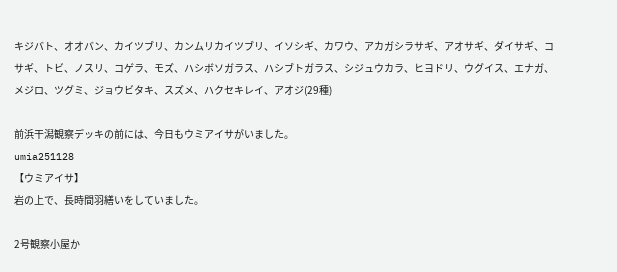キジバト、オオバン、カイツブリ、カンムリカイツブリ、イソシギ、カワウ、アカガシラサギ、アオサギ、ダイサギ、コサギ、トビ、ノスリ、コゲラ、モズ、ハシボソガラス、ハシブトガラス、シジュウカラ、ヒヨドリ、ウグイス、エナガ、メジロ、ツグミ、ジョウビタキ、スズメ、ハクセキレイ、アオジ(29種)

前浜干潟観察デッキの前には、今日もウミアイサがいました。
umia251128
【ウミアイサ】
岩の上で、長時間羽繕いをしていました。

2号観察小屋か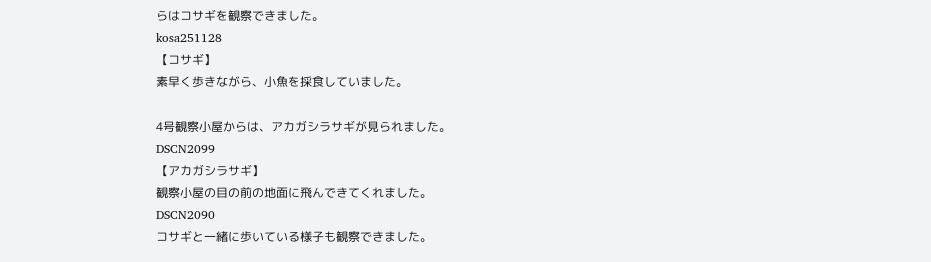らはコサギを観察できました。
kosa251128
【コサギ】
素早く歩きながら、小魚を採食していました。

4号観察小屋からは、アカガシラサギが見られました。
DSCN2099
【アカガシラサギ】
観察小屋の目の前の地面に飛んできてくれました。
DSCN2090
コサギと一緒に歩いている様子も観察できました。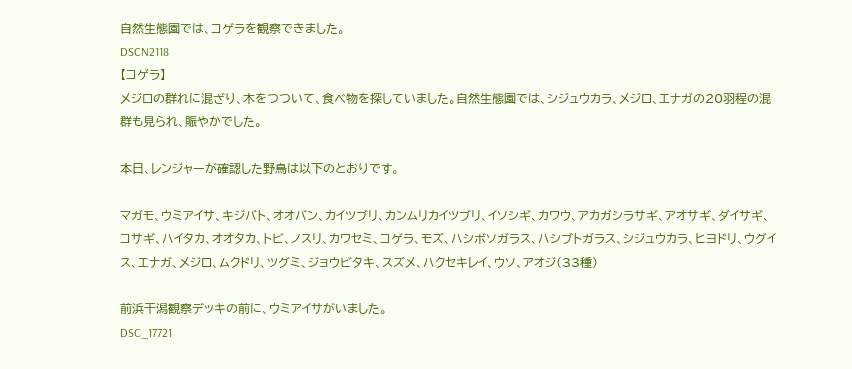自然生態園では、コゲラを観察できました。
DSCN2118
【コゲラ】
メジロの群れに混ざり、木をつついて、食べ物を探していました。自然生態園では、シジュウカラ、メジロ、エナガの20羽程の混群も見られ、賑やかでした。

本日、レンジャーが確認した野鳥は以下のとおりです。

マガモ、ウミアイサ、キジバト、オオバン、カイツブリ、カンムリカイツブリ、イソシギ、カワウ、アカガシラサギ、アオサギ、ダイサギ、コサギ、ハイタカ、オオタカ、トビ、ノスリ、カワセミ、コゲラ、モズ、ハシボソガラス、ハシブトガラス、シジュウカラ、ヒヨドリ、ウグイス、エナガ、メジロ、ムクドリ、ツグミ、ジョウビタキ、スズメ、ハクセキレイ、ウソ、アオジ(33種)

前浜干潟観察デッキの前に、ウミアイサがいました。
DSC_17721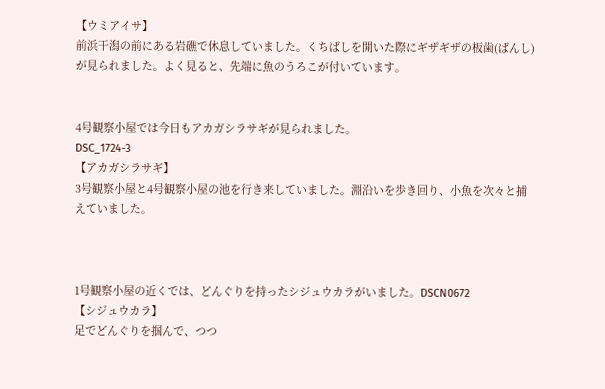【ウミアイサ】
前浜干潟の前にある岩礁で休息していました。くちばしを開いた際にギザギザの板歯(ばんし)が見られました。よく見ると、先端に魚のうろこが付いています。


4号観察小屋では今日もアカガシラサギが見られました。
DSC_1724-3
【アカガシラサギ】
3号観察小屋と4号観察小屋の池を行き来していました。淵沿いを歩き回り、小魚を次々と捕えていました。



1号観察小屋の近くでは、どんぐりを持ったシジュウカラがいました。DSCN0672
【シジュウカラ】
足でどんぐりを掴んで、つつ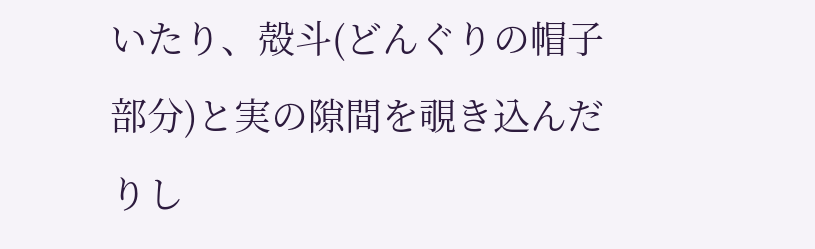いたり、殻斗(どんぐりの帽子部分)と実の隙間を覗き込んだりし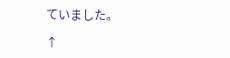ていました。

↑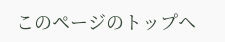このページのトップヘ